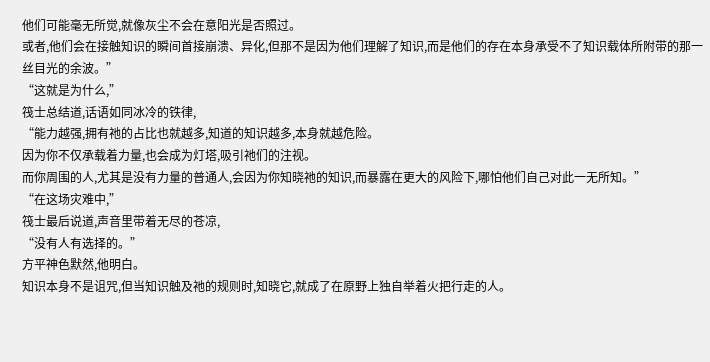他们可能毫无所觉,就像灰尘不会在意阳光是否照过。
或者,他们会在接触知识的瞬间首接崩溃、异化,但那不是因为他们理解了知识,而是他们的存在本身承受不了知识载体所附带的那一丝目光的余波。”
“这就是为什么,”
筏士总结道,话语如同冰冷的铁律,
“能力越强,拥有祂的占比也就越多,知道的知识越多,本身就越危险。
因为你不仅承载着力量,也会成为灯塔,吸引祂们的注视。
而你周围的人,尤其是没有力量的普通人,会因为你知晓祂的知识,而暴露在更大的风险下,哪怕他们自己对此一无所知。”
“在这场灾难中,”
筏士最后说道,声音里带着无尽的苍凉,
“没有人有选择的。”
方平神色默然,他明白。
知识本身不是诅咒,但当知识触及祂的规则时,知晓它,就成了在原野上独自举着火把行走的人。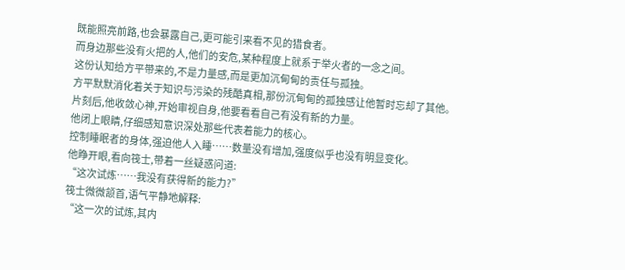既能照亮前路,也会暴露自己,更可能引来看不见的猎食者。
而身边那些没有火把的人,他们的安危,某种程度上就系于举火者的一念之间。
这份认知给方平带来的,不是力量感,而是更加沉甸甸的责任与孤独。
方平默默消化着关于知识与污染的残酷真相,那份沉甸甸的孤独感让他暂时忘却了其他。
片刻后,他收敛心神,开始审视自身,他要看看自己有没有新的力量。
他闭上眼睛,仔细感知意识深处那些代表着能力的核心。
控制睡眠者的身体,强迫他人入睡……数量没有增加,强度似乎也没有明显变化。
他睁开眼,看向筏士,带着一丝疑惑问道:
“这次试炼……我没有获得新的能力?”
筏士微微颔首,语气平静地解释:
“这一次的试炼,其内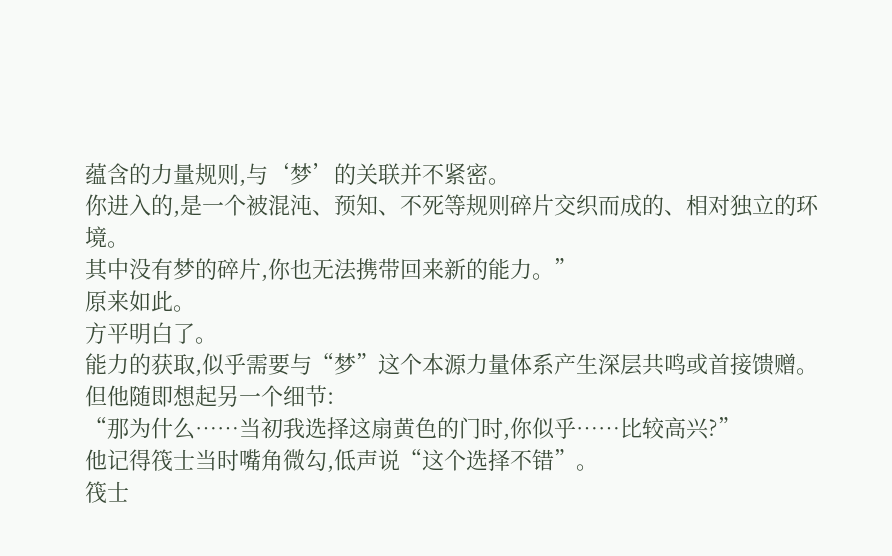蕴含的力量规则,与‘梦’的关联并不紧密。
你进入的,是一个被混沌、预知、不死等规则碎片交织而成的、相对独立的环境。
其中没有梦的碎片,你也无法携带回来新的能力。”
原来如此。
方平明白了。
能力的获取,似乎需要与“梦”这个本源力量体系产生深层共鸣或首接馈赠。
但他随即想起另一个细节:
“那为什么……当初我选择这扇黄色的门时,你似乎……比较高兴?”
他记得筏士当时嘴角微勾,低声说“这个选择不错”。
筏士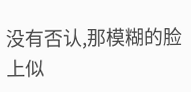没有否认,那模糊的脸上似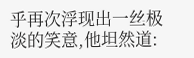乎再次浮现出一丝极淡的笑意,他坦然道: